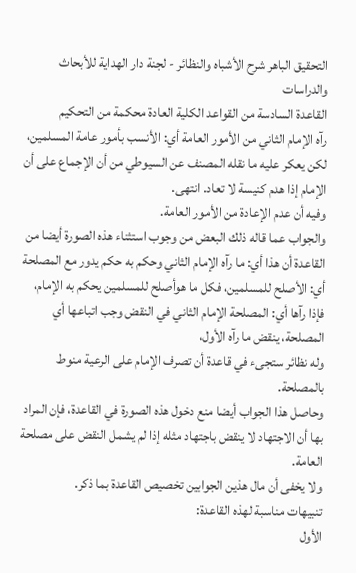التحقيق الباهر شرح الأشباه والنظائر - لجنة دار الهداية للأبحاث والدراسات
القاعدة السادسة من القواعد الكلية العادة محكمة من التحكيم
رآه الإمام الثاني من الأمور العامة أي: الأنسب بأمور عامة المسلمين، لكن يعكر عليه ما نقله المصنف عن السيوطي من أن الإجماع على أن الإمام إذا هدم كنيسة لا تعاد. انتهى.
وفيه أن عدم الإعادة من الأمور العامة.
والجواب عما قاله ذلك البعض من وجوب استثناء هذه الصورة أيضا من القاعدة أن هذا أي: ما رآه الإمام الثاني وحكم به حكم يدور مع المصلحة أي: الأصلح للمسلمين، فكل ما هوأصلح للمسلمين يحكم به الإمام، فإذا رآها أي: المصلحة الإمام الثاني في النقض وجب اتباعها أي المصلحة، ينقض ما رآه الأول،
وله نظائر ستجىء في قاعدة أن تصرف الإمام على الرعية منوط بالمصلحة.
وحاصل هذا الجواب أيضا منع دخول هذه الصورة في القاعدة، فإن المراد بها أن الاجتهاد لا ينقض باجتهاد مثله إذا لم يشمل النقض على مصلحة العامة.
ولا يخفى أن مال هذين الجوابين تخصيص القاعدة بما ذكر.
تنبيهات مناسبة لهذه القاعدة:
الأول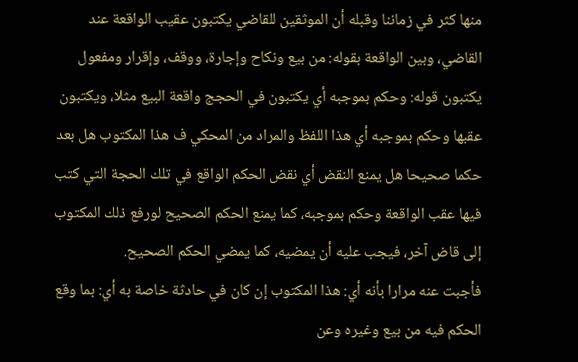منها كثر في زماننا وقبله أن الموثقين للقاضي يكتبون عقيب الواقعة عند القاضي، وبين الواقعة بقوله: من بيع ونكاح وإجارة، ووقف، وإقرار ومفعول يكتبون قوله: وحكم بموجبه أي يكتبون في الحجج واقعة البيع مثلا، ويكتبون عقبها وحكم بموجبه أي هذا اللفظ والمراد من المحكي ف هذا المكتوب هل بعد حكما صحيحا هل يمنع النقض أي نقض الحكم الواقع في تلك الحجة التي كتب فيها عقب الواقعة وحكم بموجبه، كما يمنع الحكم الصحيح لورفع ذلك المكتوب إلى قاض آخر، فيجب عليه أن يمضيه، كما يمضي الحكم الصحيح.
فأجبت عنه مرارا بأنه أي: هذا المكتوب إن كان في حادثة خاصة به أي: بما وقع الحكم فيه من بيع وغيره وعن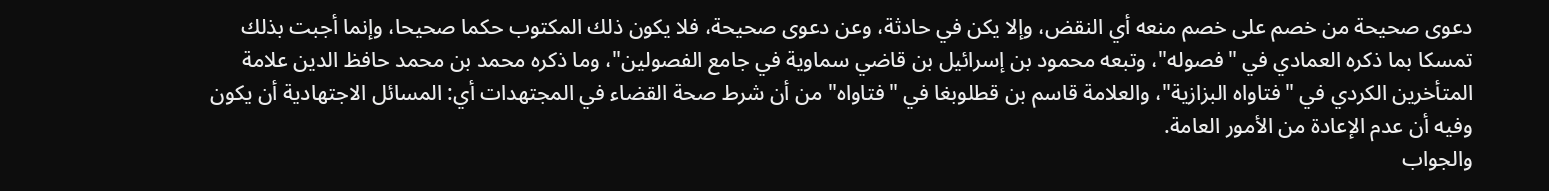دعوى صحيحة من خصم على خصم منعه أي النقض، وإلا يكن في حادثة، وعن دعوى صحيحة، فلا يكون ذلك المكتوب حكما صحيحا، وإنما أجبت بذلك تمسكا بما ذكره العمادي في "فصوله"، وتبعه محمود بن إسرائيل بن قاضي سماوية في جامع الفصولين"، وما ذكره محمد بن محمد حافظ الدين علامة المتأخرين الكردي في "فتاواه البزازية"، والعلامة قاسم بن قطلوبغا في "فتاواه" من أن شرط صحة القضاء في المجتهدات أي: المسائل الاجتهادية أن يكون
وفيه أن عدم الإعادة من الأمور العامة.
والجواب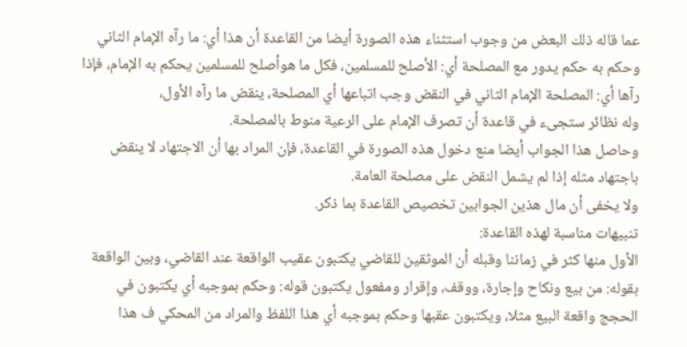عما قاله ذلك البعض من وجوب استثناء هذه الصورة أيضا من القاعدة أن هذا أي: ما رآه الإمام الثاني وحكم به حكم يدور مع المصلحة أي: الأصلح للمسلمين، فكل ما هوأصلح للمسلمين يحكم به الإمام، فإذا رآها أي: المصلحة الإمام الثاني في النقض وجب اتباعها أي المصلحة، ينقض ما رآه الأول،
وله نظائر ستجىء في قاعدة أن تصرف الإمام على الرعية منوط بالمصلحة.
وحاصل هذا الجواب أيضا منع دخول هذه الصورة في القاعدة، فإن المراد بها أن الاجتهاد لا ينقض باجتهاد مثله إذا لم يشمل النقض على مصلحة العامة.
ولا يخفى أن مال هذين الجوابين تخصيص القاعدة بما ذكر.
تنبيهات مناسبة لهذه القاعدة:
الأول منها كثر في زماننا وقبله أن الموثقين للقاضي يكتبون عقيب الواقعة عند القاضي، وبين الواقعة بقوله: من بيع ونكاح وإجارة، ووقف، وإقرار ومفعول يكتبون قوله: وحكم بموجبه أي يكتبون في الحجج واقعة البيع مثلا، ويكتبون عقبها وحكم بموجبه أي هذا اللفظ والمراد من المحكي ف هذا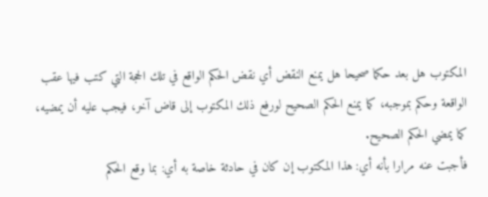المكتوب هل بعد حكما صحيحا هل يمنع النقض أي نقض الحكم الواقع في تلك الحجة التي كتب فيها عقب الواقعة وحكم بموجبه، كما يمنع الحكم الصحيح لورفع ذلك المكتوب إلى قاض آخر، فيجب عليه أن يمضيه، كما يمضي الحكم الصحيح.
فأجبت عنه مرارا بأنه أي: هذا المكتوب إن كان في حادثة خاصة به أي: بما وقع الحكم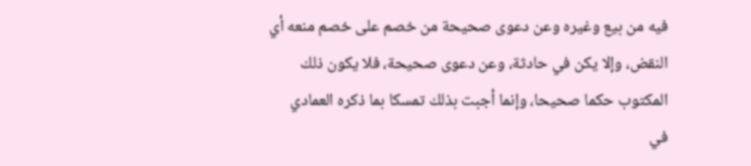فيه من بيع وغيره وعن دعوى صحيحة من خصم على خصم منعه أي النقض، وإلا يكن في حادثة، وعن دعوى صحيحة، فلا يكون ذلك المكتوب حكما صحيحا، وإنما أجبت بذلك تمسكا بما ذكره العمادي في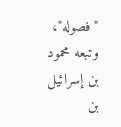"فصوله"، وتبعه محمود بن إسرائيل بن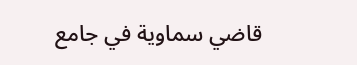قاضي سماوية في جامع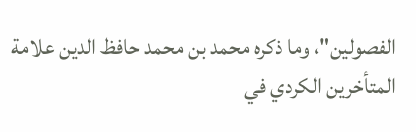الفصولين"، وما ذكره محمد بن محمد حافظ الدين علامة المتأخرين الكردي في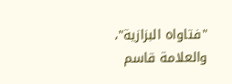"فتاواه البزازية"، والعلامة قاسم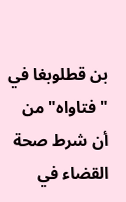بن قطلوبغا في "فتاواه" من أن شرط صحة القضاء في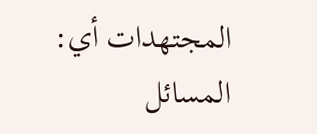المجتهدات أي: المسائل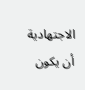الاجتهادية أن يكون